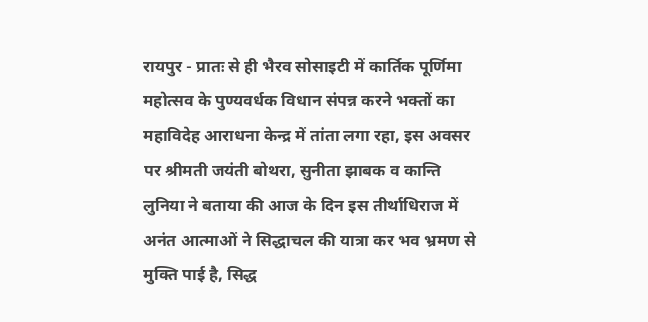रायपुर - प्रातः से ही भैरव सोसाइटी में कार्तिक पूर्णिमा महोत्सव के पुण्यवर्धक विधान संपन्न करने भक्तों का महाविदेह आराधना केन्द्र में तांता लगा रहा, इस अवसर पर श्रीमती जयंती बोथरा, सुनीता झाबक व कान्ति लुनिया ने बताया की आज के दिन इस तीर्थाधिराज में अनंत आत्माओं ने सिद्धाचल की यात्रा कर भव भ्रमण से मुक्ति पाई है, सिद्ध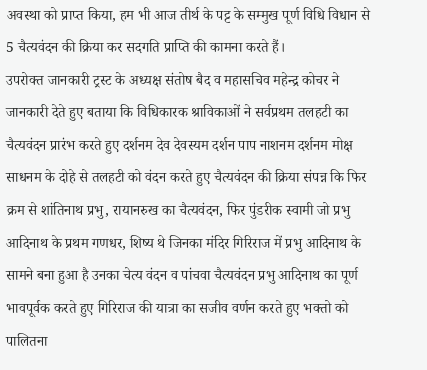अवस्था को प्राप्त किया, हम भी आज तीर्थ के पट्ट के सम्मुख पूर्ण विधि विधान से 5 चैत्यवंदन की क्रिया कर सदगति प्राप्ति की कामना करते हैं।
उपरोक्त जानकारी ट्रस्ट के अध्यक्ष संतोष बैद व महासचिव महेन्द्र कोचर ने जानकारी देते हुए बताया कि विधिकारक श्राविकाओं ने सर्वप्रथम तलहटी का चैत्यवंदन प्रारंभ करते हुए दर्शनम देव देवस्यम दर्शन पाप नाशनम दर्शनम मोक्ष साधनम के दोहे से तलहटी को वंदन करते हुए चैत्यवंदन की क्रिया संपन्न कि फिर क्रम से शांतिनाथ प्रभु, रायानरुख का चैत्यवंदन, फिर पुंडरीक स्वामी जो प्रभु आदिनाथ के प्रथम गणधर, शिष्य थे जिनका मंदिर गिरिराज में प्रभु आदिनाथ के सामने बना हुआ है उनका चेत्य वंदन व पांचवा चैत्यवंदन प्रभु आदिनाथ का पूर्ण भावपूर्वक करते हुए गिरिराज की यात्रा का सजीव वर्णन करते हुए भक्तो को पालितना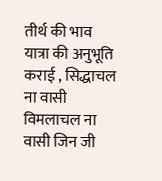तीर्थ की भाव यात्रा की अनुभूति कराई , सिद्धाचल ना वासी विमलाचल ना वासी जिन जी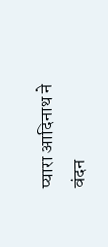प्यारा आदिनाथ ने वंदन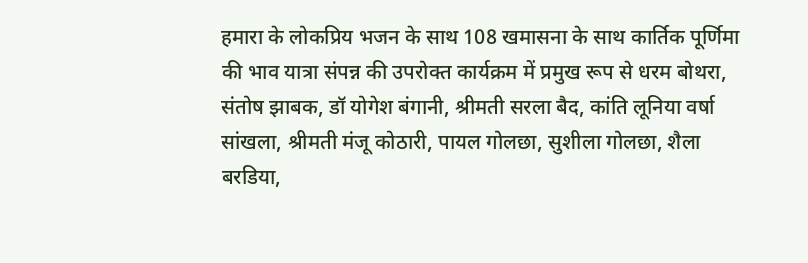हमारा के लोकप्रिय भजन के साथ 108 खमासना के साथ कार्तिक पूर्णिमा की भाव यात्रा संपन्न की उपरोक्त कार्यक्रम में प्रमुख रूप से धरम बोथरा, संतोष झाबक, डॉ योगेश बंगानी, श्रीमती सरला बैद, कांति लूनिया वर्षा सांखला, श्रीमती मंजू कोठारी, पायल गोलछा, सुशीला गोलछा, शैला बरडिया,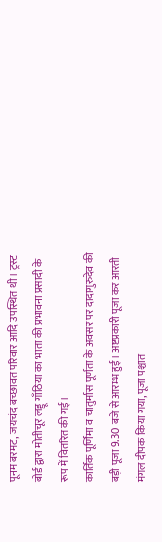पूनम बरमट, जयचंद बच्छावत परिवार आदि उपस्थित थी। ट्रस्ट बोर्ड द्वारा मोतीचूर लड्डू गाँठिया का भाता की प्रभावना प्रसादी के रूप में वितरित की गई।
कार्तिक पूर्णिमा व चातुर्मास पूर्णता के अवसर पर दादागुरुदेव की बड़ी पूजा 9.30 बजे से आरम्भ हुई। अष्टप्रकारी पूजा कर आरती मंगल दीपक किया गया, पूजा पश्चात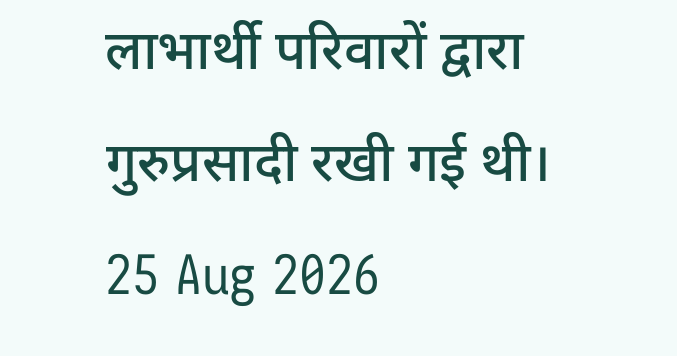लाभार्थी परिवारों द्वारा गुरुप्रसादी रखी गई थी।
25 Aug 2026